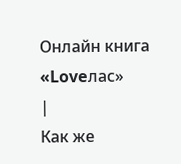Онлайн книга «Loveлас»
|
Как же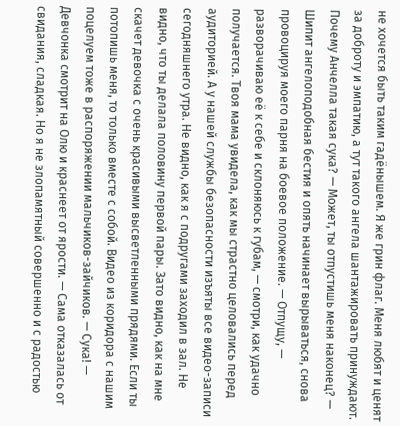не хочется быть таким гадёнышем. Я же грин флаг. Меня любят и ценят за доброту и эмпатию, а тут такого ангела шантажировать принуждают. Почему Анчелла такая сука? — Может, ты отпустишь меня наконец? — Шипит ангелоподобная бестия и опять начинает вырываться, снова провоцируя моего парня на боевое положение. — Отпущу, — разворачиваю её к себе и склоняюсь к губам, — смотри, как удачно получается. Твоя мама увидела, как мы страстно целовались перед аудиторией. А у нашей службы безопасности изъяты все видео-записи сегодняшнего утра. Не видно, как я с подругами заходил в зал. Не видно, что ты делала половину первой пары. Зато видно, как на мне скачет девочка с очень красивыми высветленными прядями. Если ты потопишь меня, то только вместе с собой. Видео из коридора с нашим поцелуем тоже в распоряжении мальчиков-зайчиков. — Сука! — Девчонка смотрит на Олю и краснеет от ярости. — Сама отказалась от свидания, сладкая. Но я не злопамятный совершенно и с радостью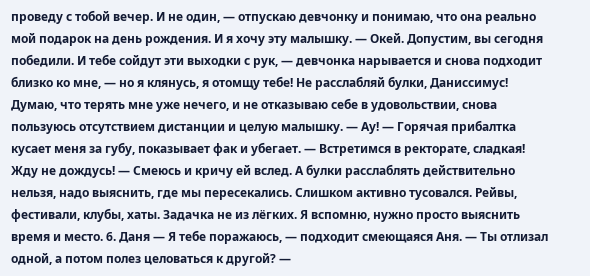проведу с тобой вечер. И не один, — отпускаю девчонку и понимаю, что она реально мой подарок на день рождения. И я хочу эту малышку. — Окей. Допустим, вы сегодня победили. И тебе сойдут эти выходки с рук, — девчонка нарывается и снова подходит близко ко мне, — но я клянусь, я отомщу тебе! Не расслабляй булки, Даниссимус! Думаю, что терять мне уже нечего, и не отказываю себе в удовольствии, снова пользуюсь отсутствием дистанции и целую малышку. — Ау! — Горячая прибалтка кусает меня за губу, показывает фак и убегает. — Встретимся в ректорате, сладкая! Жду не дождусь! — Смеюсь и кричу ей вслед. А булки расслаблять действительно нельзя, надо выяснить, где мы пересекались. Слишком активно тусовался. Рейвы, фестивали, клубы, хаты. Задачка не из лёгких. Я вспомню, нужно просто выяснить время и место. 6. Даня — Я тебе поражаюсь, — подходит смеющаяся Аня. — Ты отлизал одной, а потом полез целоваться к другой? —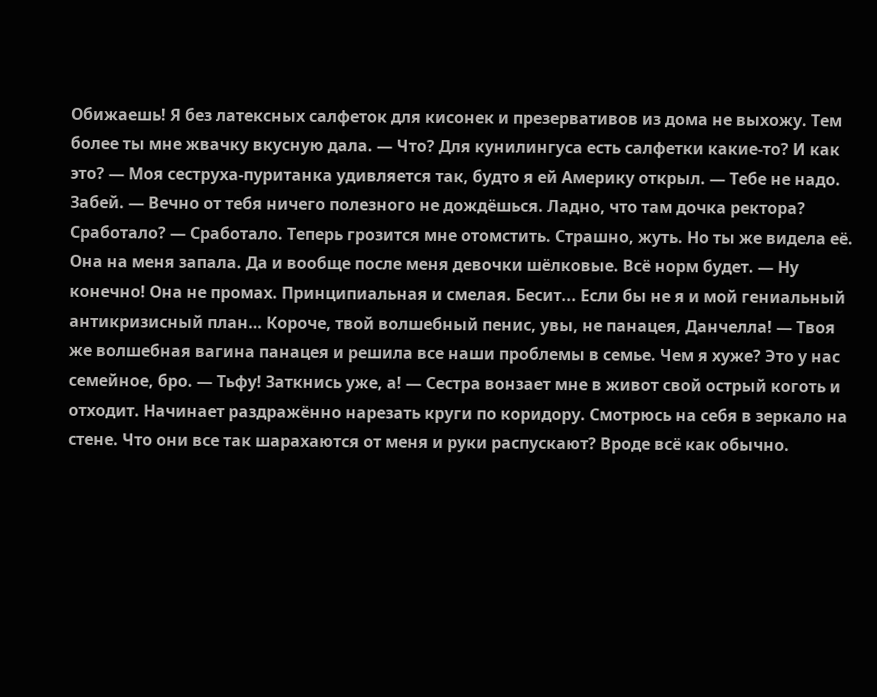Обижаешь! Я без латексных салфеток для кисонек и презервативов из дома не выхожу. Тем более ты мне жвачку вкусную дала. — Что? Для кунилингуса есть салфетки какие-то? И как это? — Моя сеструха-пуританка удивляется так, будто я ей Америку открыл. — Тебе не надо. Забей. — Вечно от тебя ничего полезного не дождёшься. Ладно, что там дочка ректора? Сработало? — Сработало. Теперь грозится мне отомстить. Страшно, жуть. Но ты же видела её. Она на меня запала. Да и вообще после меня девочки шёлковые. Всё норм будет. — Ну конечно! Она не промах. Принципиальная и смелая. Бесит... Если бы не я и мой гениальный антикризисный план… Короче, твой волшебный пенис, увы, не панацея, Данчелла! — Твоя же волшебная вагина панацея и решила все наши проблемы в семье. Чем я хуже? Это у нас семейное, бро. — Тьфу! Заткнись уже, а! — Сестра вонзает мне в живот свой острый коготь и отходит. Начинает раздражённо нарезать круги по коридору. Смотрюсь на себя в зеркало на стене. Что они все так шарахаются от меня и руки распускают? Вроде всё как обычно.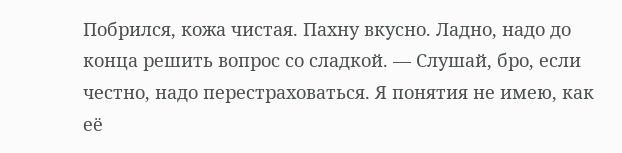Побрился, кожа чистая. Пахну вкусно. Ладно, надо до конца решить вопрос со сладкой. — Слушай, бро, если честно, надо перестраховаться. Я понятия не имею, как её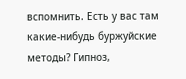вспомнить. Есть у вас там какие-нибудь буржуйские методы? Гипноз,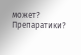может? Препаратики?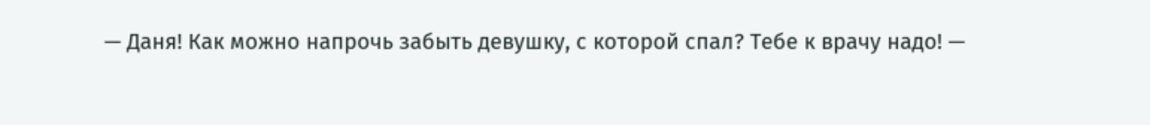— Даня! Как можно напрочь забыть девушку, с которой спал? Тебе к врачу надо! —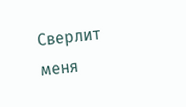Сверлит меня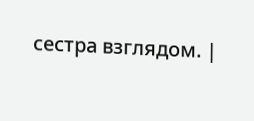сестра взглядом. |